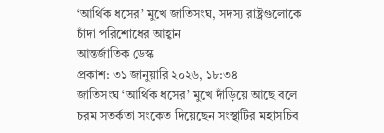‘আর্থিক ধসের’ মুখে জাতিসংঘ, সদস্য রাষ্ট্রগুলোকে চাঁদা পরিশোধের আহ্বান
আন্তর্জাতিক ডেস্ক
প্রকাশ: ৩১ জানুয়ারি ২০২৬, ১৮:৩৪
জাতিসংঘ ‘আর্থিক ধসের’ মুখে দাঁড়িয়ে আছে বলে চরম সতর্কতা সংকেত দিয়েছেন সংস্থাটির মহাসচিব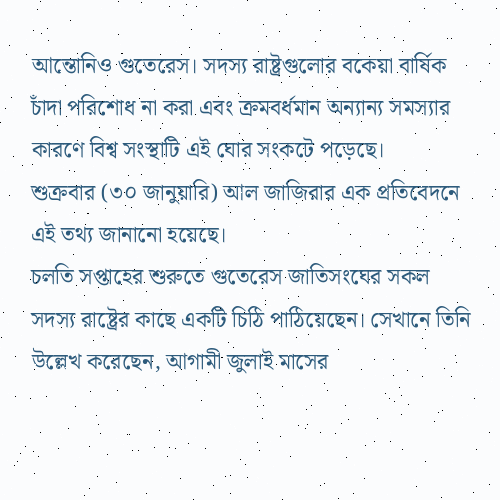আন্তোনিও গুতেরেস। সদস্য রাষ্ট্রগুলোর বকেয়া বার্ষিক চাঁদা পরিশোধ না করা এবং ক্রমবর্ধমান অন্যান্য সমস্যার কারণে বিশ্ব সংস্থাটি এই ঘোর সংকটে পড়েছে।
শুক্রবার (৩০ জানুয়ারি) আল জাজিরার এক প্রতিবেদনে এই তথ্য জানানো হয়েছে।
চলতি সপ্তাহের শুরুতে গুতেরেস জাতিসংঘের সকল সদস্য রাষ্ট্রের কাছে একটি চিঠি পাঠিয়েছেন। সেখানে তিনি উল্লেখ করেছেন, আগামী জুলাই মাসের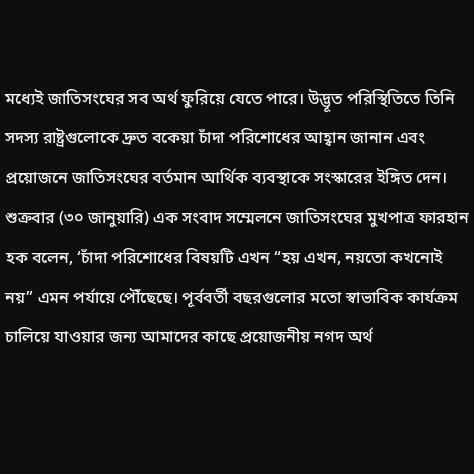মধ্যেই জাতিসংঘের সব অর্থ ফুরিয়ে যেতে পারে। উদ্ভূত পরিস্থিতিতে তিনি সদস্য রাষ্ট্রগুলোকে দ্রুত বকেয়া চাঁদা পরিশোধের আহ্বান জানান এবং প্রয়োজনে জাতিসংঘের বর্তমান আর্থিক ব্যবস্থাকে সংস্কারের ইঙ্গিত দেন।
শুক্রবার (৩০ জানুয়ারি) এক সংবাদ সম্মেলনে জাতিসংঘের মুখপাত্র ফারহান হক বলেন, ‘চাঁদা পরিশোধের বিষয়টি এখন “হয় এখন, নয়তো কখনোই নয়” এমন পর্যায়ে পৌঁছেছে। পূর্ববর্তী বছরগুলোর মতো স্বাভাবিক কার্যক্রম চালিয়ে যাওয়ার জন্য আমাদের কাছে প্রয়োজনীয় নগদ অর্থ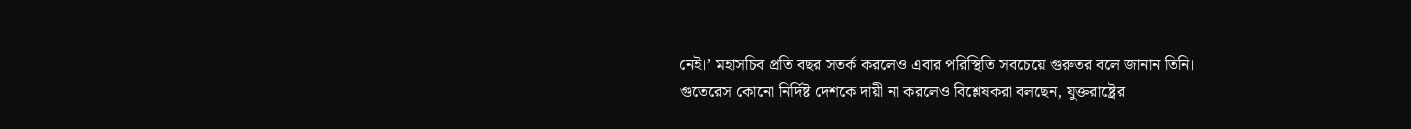নেই।’ মহাসচিব প্রতি বছর সতর্ক করলেও এবার পরিস্থিতি সবচেয়ে গুরুতর বলে জানান তিনি।
গুতেরেস কোনো নির্দিষ্ট দেশকে দায়ী না করলেও বিশ্লেষকরা বলছেন, যুক্তরাষ্ট্রের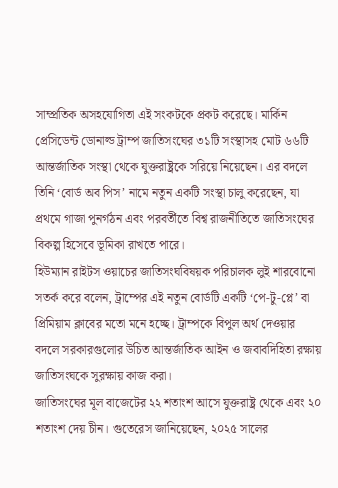সাম্প্রতিক অসহযোগিতা এই সংকটকে প্রকট করেছে। মার্কিন প্রেসিডেন্ট ডোনাল্ড ট্রাম্প জাতিসংঘের ৩১টি সংস্থাসহ মোট ৬৬টি আন্তর্জাতিক সংস্থা থেকে যুক্তরাষ্ট্রকে সরিয়ে নিয়েছেন। এর বদলে তিনি ‘বোর্ড অব পিস’ নামে নতুন একটি সংস্থা চালু করেছেন, যা প্রথমে গাজা পুনর্গঠন এবং পরবর্তীতে বিশ্ব রাজনীতিতে জাতিসংঘের বিকল্প হিসেবে ভূমিকা রাখতে পারে।
হিউম্যান রাইটস ওয়াচের জাতিসংঘবিষয়ক পরিচালক লুই শারবোনো সতর্ক করে বলেন, ট্রাম্পের এই নতুন বোর্ডটি একটি ‘পে-টু-প্লে’ বা প্রিমিয়াম ক্লাবের মতো মনে হচ্ছে। ট্রাম্পকে বিপুল অর্থ দেওয়ার বদলে সরকারগুলোর উচিত আন্তর্জাতিক আইন ও জবাবদিহিতা রক্ষায় জাতিসংঘকে সুরক্ষায় কাজ করা।
জাতিসংঘের মূল বাজেটের ২২ শতাংশ আসে যুক্তরাষ্ট্র থেকে এবং ২০ শতাংশ দেয় চীন। গুতেরেস জানিয়েছেন, ২০২৫ সালের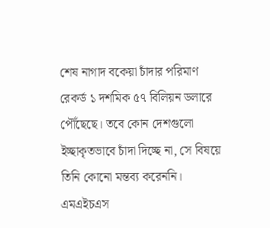শেষ নাগাদ বকেয়া চাঁদার পরিমাণ রেকর্ড ১ দশমিক ৫৭ বিলিয়ন ডলারে পৌঁছেছে। তবে কোন দেশগুলো ইচ্ছাকৃতভাবে চাঁদা দিচ্ছে না, সে বিষয়ে তিনি কোনো মন্তব্য করেননি।
এমএইচএস